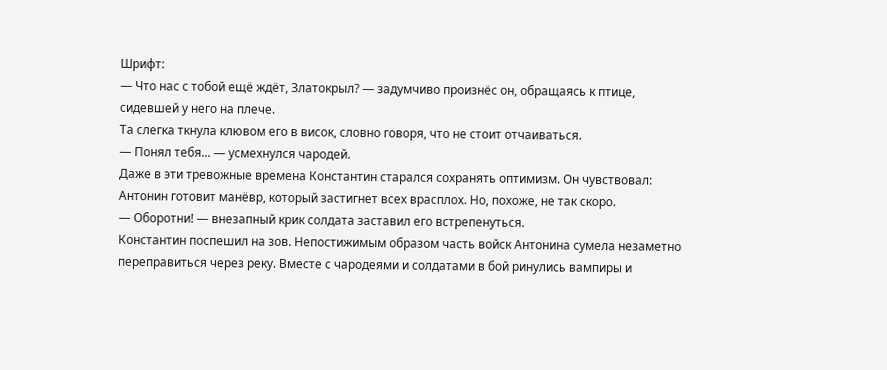Шрифт:
— Что нас с тобой ещё ждёт, Златокрыл? — задумчиво произнёс он, обращаясь к птице, сидевшей у него на плече.
Та слегка ткнула клювом его в висок, словно говоря, что не стоит отчаиваться.
— Понял тебя... — усмехнулся чародей.
Даже в эти тревожные времена Константин старался сохранять оптимизм. Он чувствовал: Антонин готовит манёвр, который застигнет всех врасплох. Но, похоже, не так скоро.
— Оборотни! — внезапный крик солдата заставил его встрепенуться.
Константин поспешил на зов. Непостижимым образом часть войск Антонина сумела незаметно переправиться через реку. Вместе с чародеями и солдатами в бой ринулись вампиры и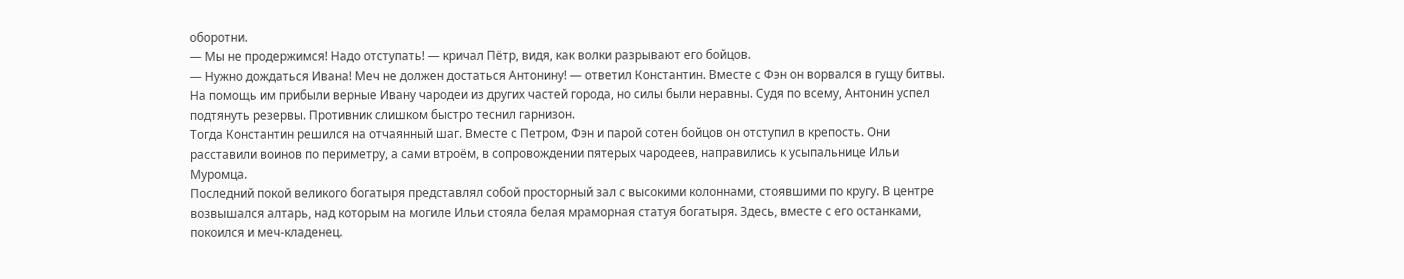оборотни.
— Мы не продержимся! Надо отступать! — кричал Пётр, видя, как волки разрывают его бойцов.
— Нужно дождаться Ивана! Меч не должен достаться Антонину! — ответил Константин. Вместе с Фэн он ворвался в гущу битвы.
На помощь им прибыли верные Ивану чародеи из других частей города, но силы были неравны. Судя по всему, Антонин успел подтянуть резервы. Противник слишком быстро теснил гарнизон.
Тогда Константин решился на отчаянный шаг. Вместе с Петром, Фэн и парой сотен бойцов он отступил в крепость. Они расставили воинов по периметру, а сами втроём, в сопровождении пятерых чародеев, направились к усыпальнице Ильи Муромца.
Последний покой великого богатыря представлял собой просторный зал с высокими колоннами, стоявшими по кругу. В центре возвышался алтарь, над которым на могиле Ильи стояла белая мраморная статуя богатыря. Здесь, вместе с его останками, покоился и меч-кладенец.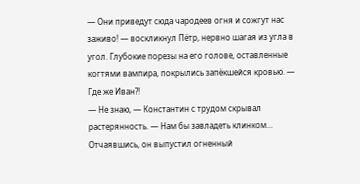— Они приведут сюда чародеев огня и сожгут нас заживо! — воскликнул Пётр, нервно шагая из угла в угол. Глубокие порезы на его голове, оставленные когтями вампира, покрылись запёкшейся кровью. — Где же Иван?!
— Не знаю, — Константин с трудом скрывал растерянность. — Нам бы завладеть клинком…
Отчаявшись, он выпустил огненный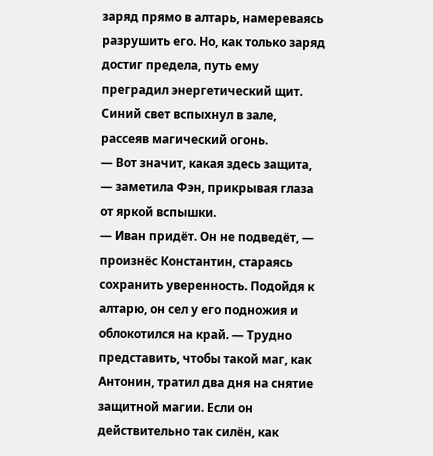заряд прямо в алтарь, намереваясь разрушить его. Но, как только заряд достиг предела, путь ему преградил энергетический щит. Синий свет вспыхнул в зале, рассеяв магический огонь.
— Вот значит, какая здесь защита, — заметила Фэн, прикрывая глаза от яркой вспышки.
— Иван придёт. Он не подведёт, — произнёс Константин, стараясь сохранить уверенность. Подойдя к алтарю, он сел у его подножия и облокотился на край. — Трудно представить, чтобы такой маг, как Антонин, тратил два дня на снятие защитной магии. Если он действительно так силён, как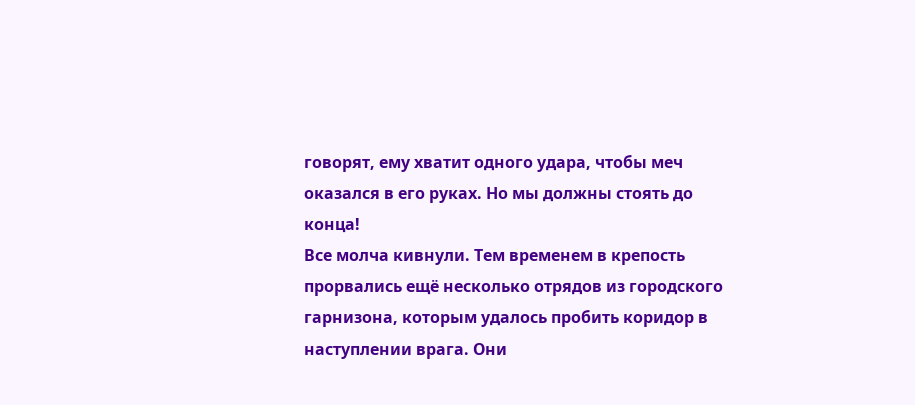говорят, ему хватит одного удара, чтобы меч оказался в его руках. Но мы должны стоять до конца!
Все молча кивнули. Тем временем в крепость прорвались ещё несколько отрядов из городского гарнизона, которым удалось пробить коридор в наступлении врага. Они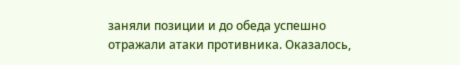заняли позиции и до обеда успешно отражали атаки противника. Оказалось,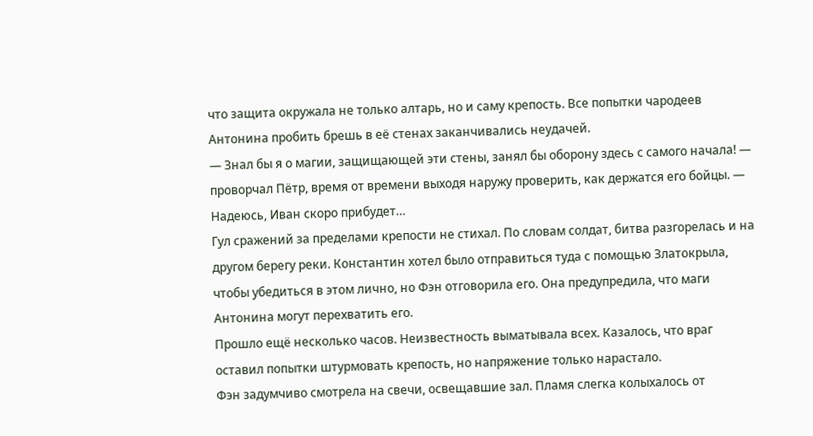что защита окружала не только алтарь, но и саму крепость. Все попытки чародеев Антонина пробить брешь в её стенах заканчивались неудачей.
— Знал бы я о магии, защищающей эти стены, занял бы оборону здесь с самого начала! — проворчал Пётр, время от времени выходя наружу проверить, как держатся его бойцы. — Надеюсь, Иван скоро прибудет…
Гул сражений за пределами крепости не стихал. По словам солдат, битва разгорелась и на другом берегу реки. Константин хотел было отправиться туда с помощью Златокрыла, чтобы убедиться в этом лично, но Фэн отговорила его. Она предупредила, что маги Антонина могут перехватить его.
Прошло ещё несколько часов. Неизвестность выматывала всех. Казалось, что враг оставил попытки штурмовать крепость, но напряжение только нарастало.
Фэн задумчиво смотрела на свечи, освещавшие зал. Пламя слегка колыхалось от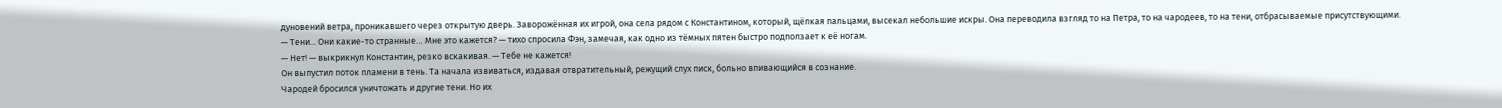дуновений ветра, проникавшего через открытую дверь. Заворожённая их игрой, она села рядом с Константином, который, щёлкая пальцами, высекал небольшие искры. Она переводила взгляд то на Петра, то на чародеев, то на тени, отбрасываемые присутствующими.
— Тени... Они какие-то странные… Мне это кажется? — тихо спросила Фэн, замечая, как одно из тёмных пятен быстро подползает к её ногам.
— Нет! — выкрикнул Константин, резко вскакивая. — Тебе не кажется!
Он выпустил поток пламени в тень. Та начала извиваться, издавая отвратительный, режущий слух писк, больно впивающийся в сознание.
Чародей бросился уничтожать и другие тени. Но их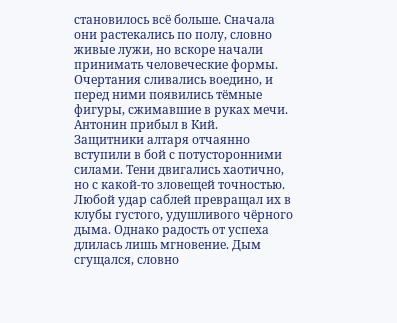становилось всё больше. Сначала они растекались по полу, словно живые лужи, но вскоре начали принимать человеческие формы. Очертания сливались воедино, и перед ними появились тёмные фигуры, сжимавшие в руках мечи.
Антонин прибыл в Кий.
Защитники алтаря отчаянно вступили в бой с потусторонними силами. Тени двигались хаотично, но с какой-то зловещей точностью. Любой удар саблей превращал их в клубы густого, удушливого чёрного дыма. Однако радость от успеха длилась лишь мгновение. Дым сгущался, словно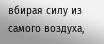вбирая силу из самого воздуха,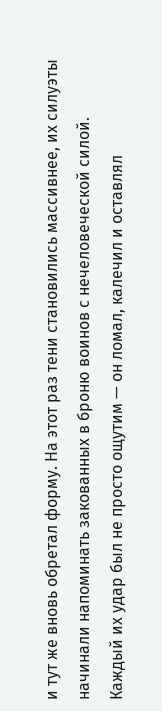и тут же вновь обретал форму. На этот раз тени становились массивнее, их силуэты начинали напоминать закованных в броню воинов с нечеловеческой силой.
Каждый их удар был не просто ощутим — он ломал, калечил и оставлял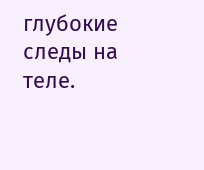глубокие следы на теле.